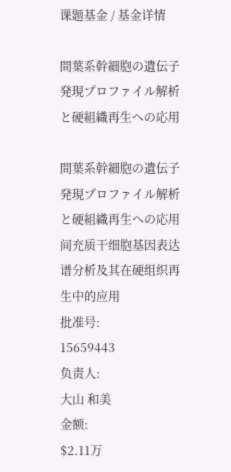课题基金 / 基金详情

間葉系幹細胞の遺伝子発現プロファイル解析と硬組織再生への応用

間葉系幹細胞の遺伝子発現プロファイル解析と硬組織再生への応用
间充质干细胞基因表达谱分析及其在硬组织再生中的应用
批准号:
15659443
负责人:
大山 和美
金额:
$2.11万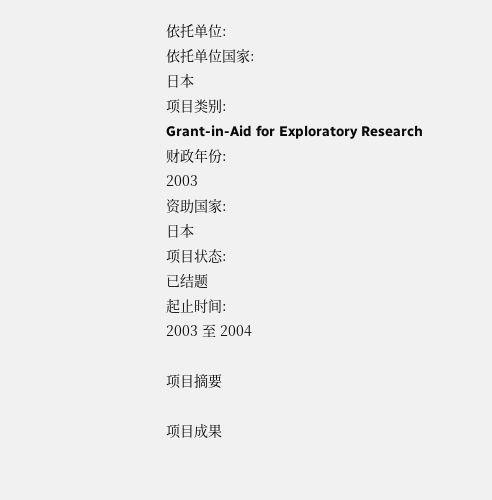依托单位:
依托单位国家:
日本
项目类别:
Grant-in-Aid for Exploratory Research
财政年份:
2003
资助国家:
日本
项目状态:
已结题
起止时间:
2003 至 2004

项目摘要

项目成果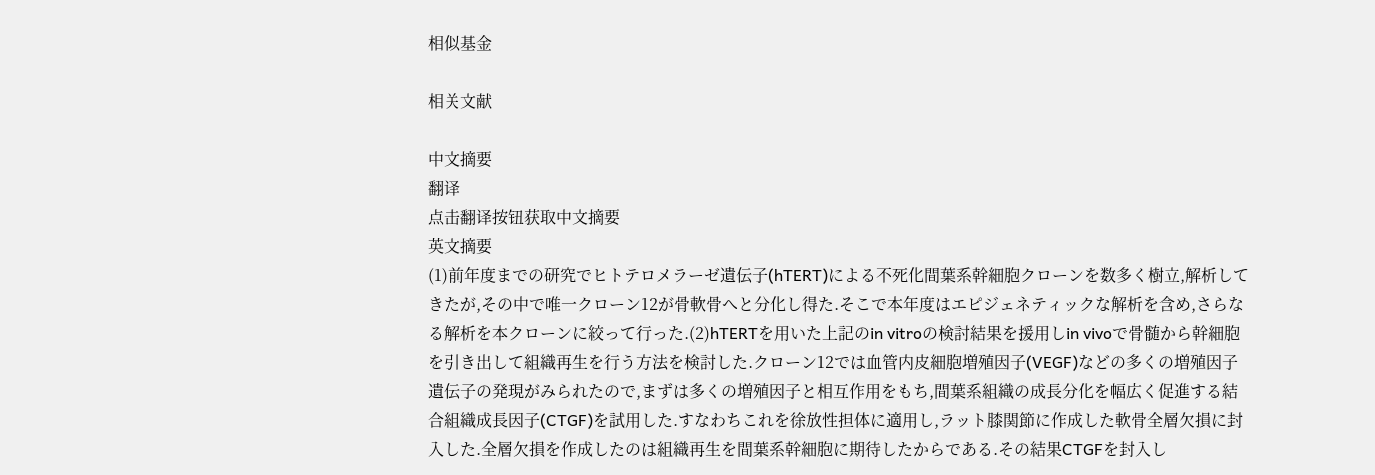相似基金

相关文献

中文摘要
翻译
点击翻译按钮获取中文摘要
英文摘要
(1)前年度までの研究でヒトテロメラーゼ遺伝子(hTERT)による不死化間葉系幹細胞クローンを数多く樹立,解析してきたが,その中で唯一クローン12が骨軟骨へと分化し得た.そこで本年度はエピジェネティックな解析を含め,さらなる解析を本クローンに絞って行った.(2)hTERTを用いた上記のin vitroの検討結果を援用しin vivoで骨髄から幹細胞を引き出して組織再生を行う方法を検討した.クローン12では血管内皮細胞増殖因子(VEGF)などの多くの増殖因子遺伝子の発現がみられたので,まずは多くの増殖因子と相互作用をもち,間葉系組織の成長分化を幅広く促進する結合組織成長因子(CTGF)を試用した.すなわちこれを徐放性担体に適用し,ラット膝関節に作成した軟骨全層欠損に封入した.全層欠損を作成したのは組織再生を間葉系幹細胞に期待したからである.その結果CTGFを封入し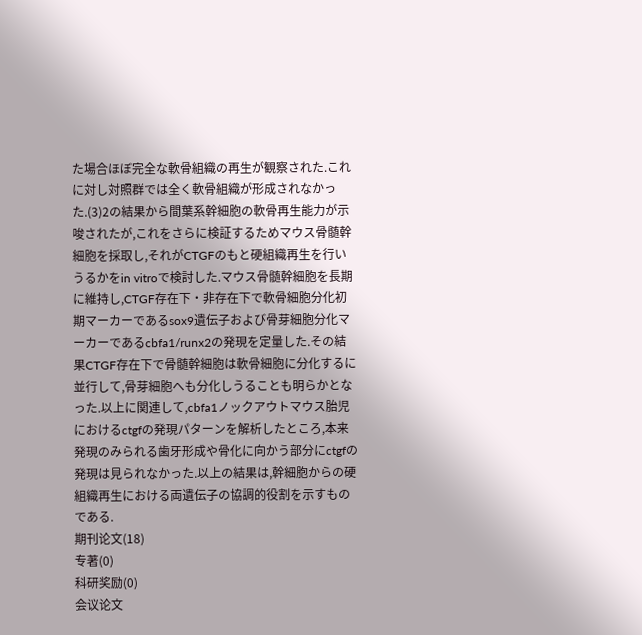た場合ほぼ完全な軟骨組織の再生が観察された.これに対し対照群では全く軟骨組織が形成されなかった.(3)2の結果から間葉系幹細胞の軟骨再生能力が示唆されたが,これをさらに検証するためマウス骨髄幹細胞を採取し,それがCTGFのもと硬組織再生を行いうるかをin vitroで検討した.マウス骨髄幹細胞を長期に維持し,CTGF存在下・非存在下で軟骨細胞分化初期マーカーであるsox9遺伝子および骨芽細胞分化マーカーであるcbfa1/runx2の発現を定量した.その結果CTGF存在下で骨髄幹細胞は軟骨細胞に分化するに並行して,骨芽細胞へも分化しうることも明らかとなった.以上に関連して,cbfa1ノックアウトマウス胎児におけるctgfの発現パターンを解析したところ,本来発現のみられる歯牙形成や骨化に向かう部分にctgfの発現は見られなかった.以上の結果は,幹細胞からの硬組織再生における両遺伝子の協調的役割を示すものである.
期刊论文(18)
专著(0)
科研奖励(0)
会议论文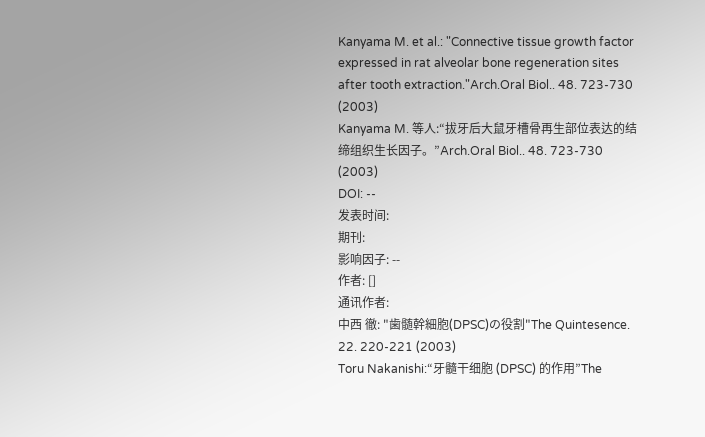Kanyama M. et al.: "Connective tissue growth factor expressed in rat alveolar bone regeneration sites after tooth extraction."Arch.Oral Biol.. 48. 723-730 (2003)
Kanyama M. 等人:“拔牙后大鼠牙槽骨再生部位表达的结缔组织生长因子。”Arch.Oral Biol.. 48. 723-730 (2003)
DOI: --
发表时间:
期刊:
影响因子: --
作者: []
通讯作者:
中西 徹: "歯髄幹細胞(DPSC)の役割"The Quintesence. 22. 220-221 (2003)
Toru Nakanishi:“牙髓干细胞 (DPSC) 的作用”The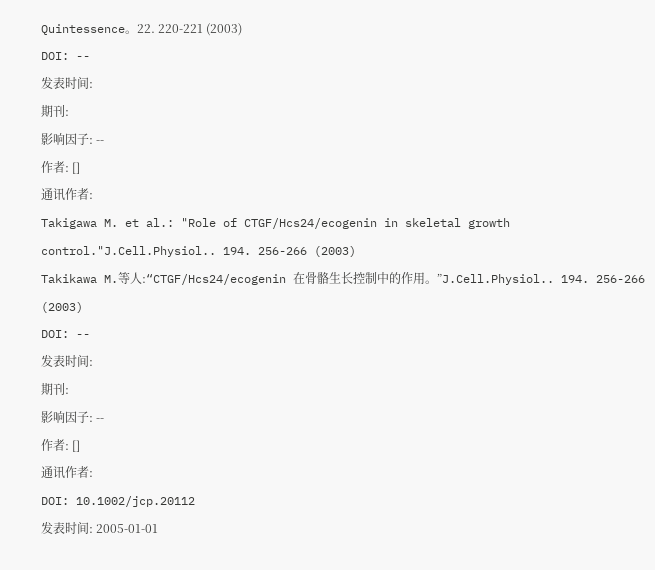Quintessence。22. 220-221 (2003)
DOI: --
发表时间:
期刊:
影响因子: --
作者: []
通讯作者:
Takigawa M. et al.: "Role of CTGF/Hcs24/ecogenin in skeletal growth control."J.Cell.Physiol.. 194. 256-266 (2003)
Takikawa M.等人:“CTGF/Hcs24/ecogenin 在骨骼生长控制中的作用。”J.Cell.Physiol.. 194. 256-266 (2003)
DOI: --
发表时间:
期刊:
影响因子: --
作者: []
通讯作者:
DOI: 10.1002/jcp.20112
发表时间: 2005-01-01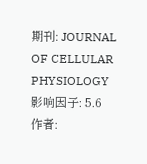期刊: JOURNAL OF CELLULAR PHYSIOLOGY
影响因子: 5.6
作者: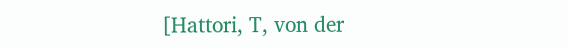[Hattori, T, von der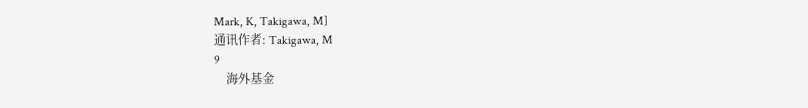Mark, K, Takigawa, M]
通讯作者: Takigawa, M
9
    海外基金